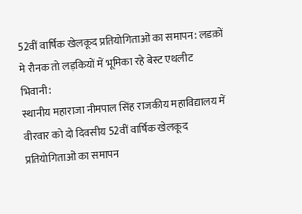52वीं वार्षिक खेलकूद प्रतियोगिताओं का समापन: लडक़ों मे रौनक तो लड़कियों में भूमिका रहे बेस्ट एथलीट
भिवानी:
स्थानीय महाराजा नीमपाल सिंह राजकीय महाविद्यालय में वीरवार को दो दिवसीय 52वीं वार्षिक खेलकूद प्रतियोगिताओं का समापन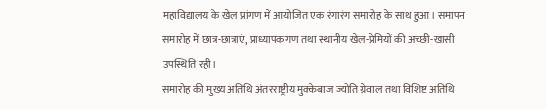महाविद्यालय के खेल प्रांगण में आयोजित एक रंगारंग समारोह के साथ हुआ। समापन समारोह में छात्र-छात्राएं, प्राध्यापकगण तथा स्थानीय खेल-प्रेमियों की अच्छी-खासी उपस्थिति रही।
समारोह की मुख्य अतिथि अंतरराष्ट्रीय मुक्केबाज ज्योति ग्रेवाल तथा विशिष्ट अतिथि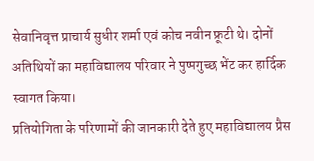सेवानिवृत्त प्राचार्य सुधीर शर्मा एवं कोच नवीन फ्रूटी थे। दोनों अतिथियों का महाविद्यालय परिवार ने पुष्पगुच्छ भेंट कर हार्दिक स्वागत किया।
प्रतियोगिता के परिणामों की जानकारी देते हुए महाविद्यालय प्रैस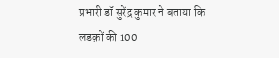प्रभारी डॉ सुरेंद्र कुमार ने बताया कि लडक़ों की 100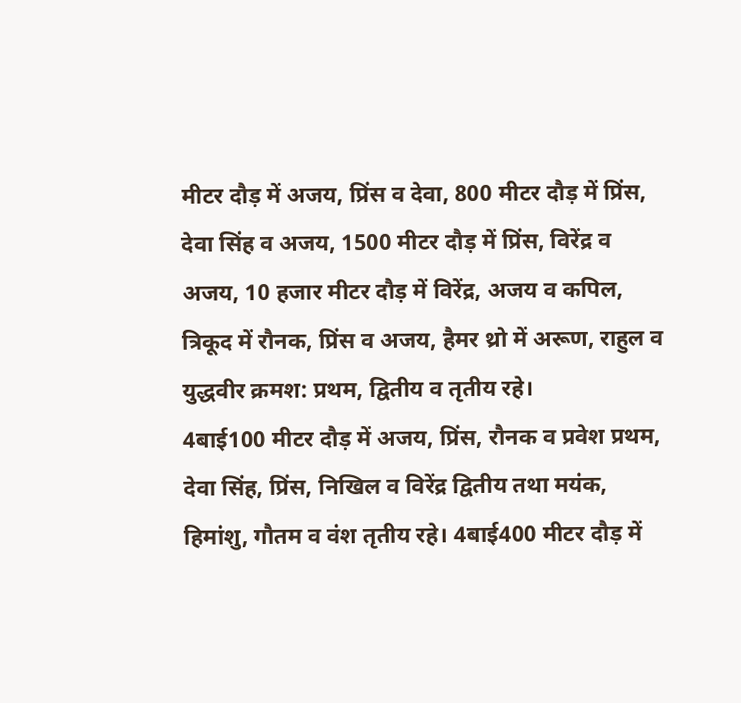मीटर दौड़ में अजय, प्रिंस व देवा, 800 मीटर दौड़ में प्रिंस, देवा सिंह व अजय, 1500 मीटर दौड़ में प्रिंस, विरेंद्र व अजय, 10 हजार मीटर दौड़ में विरेंद्र, अजय व कपिल, त्रिकूद में रौनक, प्रिंस व अजय, हैमर थ्रो में अरूण, राहुल व युद्धवीर क्रमश: प्रथम, द्वितीय व तृतीय रहे।
4बाई100 मीटर दौड़ में अजय, प्रिंस, रौनक व प्रवेश प्रथम, देवा सिंह, प्रिंस, निखिल व विरेंद्र द्वितीय तथा मयंक, हिमांशु, गौतम व वंश तृतीय रहे। 4बाई400 मीटर दौड़ में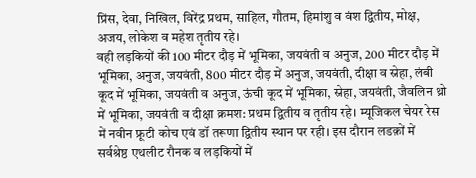प्रिंस, देवा, निखिल, विरेंद्र प्रथम, साहिल, गौतम, हिमांशु व वंश द्वितीय, मोक्ष, अजय, लोकेश व महेश तृतीय रहे।
वही लड़कियों की 100 मीटर दौड़ में भूमिका, जयवंती व अनुज, 200 मीटर दौड़ में भूमिका, अनुज, जयवंती, 800 मीटर दौड़ में अनुज, जयवंती, दीक्षा व स्नेहा, लंबी कूद में भूमिका, जयवंती व अनुज, ऊंची कूद में भूमिका, स्नेहा, जयवंती, जैवलिन थ्रो में भूमिका, जयवंती व दीक्षा क्रमश: प्रथम द्वितीय व तृतीय रहे। म्यूजिकल चेयर रेस में नवीन फ्रूटी कोच एवं डॉ तरूणा द्वितीय स्थान पर रही। इस दौरान लडक़ों में सर्वश्रेष्ठ एथलीट रौनक व लड़कियों में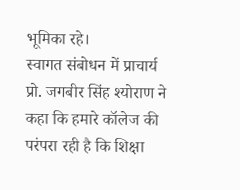भूमिका रहे।
स्वागत संबोधन में प्राचार्य प्रो. जगबीर सिंह श्योराण ने कहा कि हमारे कॉलेज की परंपरा रही है कि शिक्षा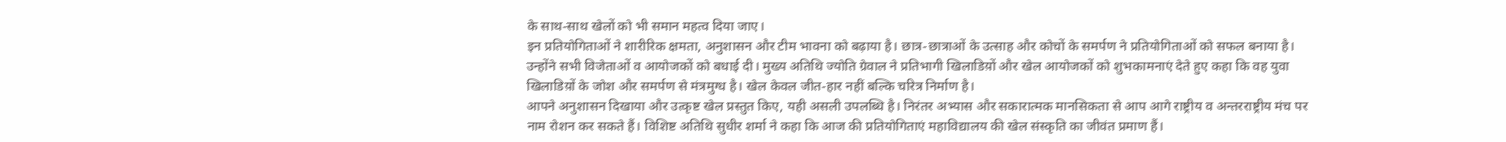के साथ-साथ खेलों को भी समान महत्व दिया जाए।
इन प्रतियोगिताओं ने शारीरिक क्षमता, अनुशासन और टीम भावना को बढ़ाया है। छात्र-छात्राओं के उत्साह और कोचों के समर्पण ने प्रतियोगिताओं को सफल बनाया है। उन्होंने सभी विजेताओं व आयोजकों को बधाई दी। मुख्य अतिथि ज्योति ग्रेवाल ने प्रतिभागी खिलाडिय़ों और खेल आयोजकों को शुभकामनाएं देते हुए कहा कि वह युवा खिलाडिय़ों के जोश और समर्पण से मंत्रमुग्ध है। खेल केवल जीत-हार नहीं बल्कि चरित्र निर्माण है।
आपने अनुशासन दिखाया और उत्कृष्ट खेल प्रस्तुत किए, यही असली उपलब्धि है। निरंतर अभ्यास और सकारात्मक मानसिकता से आप आगे राष्ट्रीय व अन्तरराष्ट्रीय मंच पर नाम रोशन कर सकते हैं। विशिष्ट अतिथि सुधीर शर्मा ने कहा कि आज की प्रतियोगिताएं महाविद्यालय की खेल संस्कृति का जीवंत प्रमाण हैं।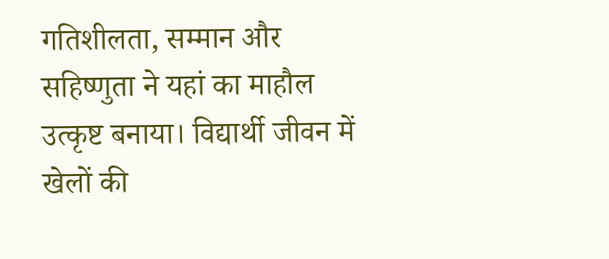गतिशीलता, सम्मान और सहिष्णुता ने यहां का माहौल उत्कृष्ट बनाया। विद्यार्थी जीवन में खेलों की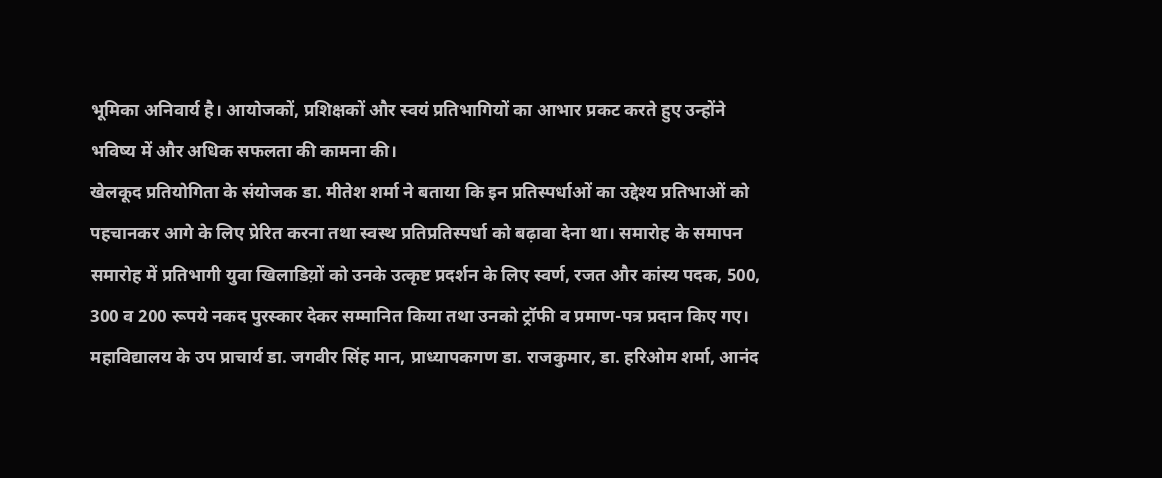भूमिका अनिवार्य है। आयोजकों, प्रशिक्षकों और स्वयं प्रतिभागियों का आभार प्रकट करते हुए उन्होंने भविष्य में और अधिक सफलता की कामना की।
खेलकूद प्रतियोगिता के संयोजक डा. मीतेश शर्मा ने बताया कि इन प्रतिस्पर्धाओं का उद्देश्य प्रतिभाओं को पहचानकर आगे के लिए प्रेरित करना तथा स्वस्थ प्रतिप्रतिस्पर्धा को बढ़ावा देना था। समारोह के समापन समारोह में प्रतिभागी युवा खिलाडिय़ों को उनके उत्कृष्ट प्रदर्शन के लिए स्वर्ण, रजत और कांस्य पदक, 500, 300 व 200 रूपये नकद पुरस्कार देकर सम्मानित किया तथा उनको ट्रॉफी व प्रमाण-पत्र प्रदान किए गए।
महाविद्यालय के उप प्राचार्य डा. जगवीर सिंह मान, प्राध्यापकगण डा. राजकुमार, डा. हरिओम शर्मा, आनंद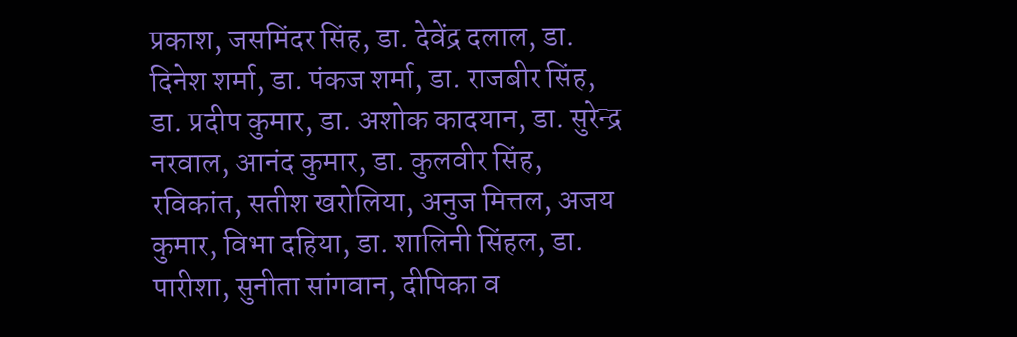प्रकाश, जसमिंदर सिंह, डा. देवेंद्र दलाल, डा. दिनेश शर्मा, डा. पंकज शर्मा, डा. राजबीर सिंह, डा. प्रदीप कुमार, डा. अशोक कादयान, डा. सुरेन्द्र नरवाल, आनंद कुमार, डा. कुलवीर सिंह, रविकांत, सतीश खरोलिया, अनुज मित्तल, अजय कुमार, विभा दहिया, डा. शालिनी सिंहल, डा. पारीशा, सुनीता सांगवान, दीपिका व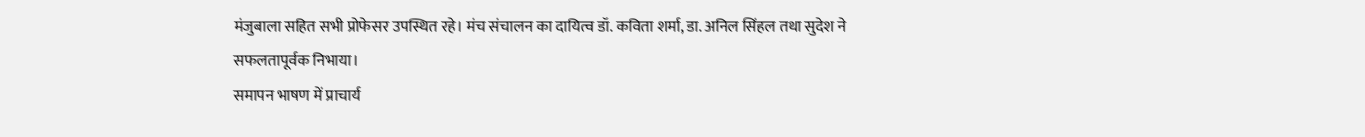मंजुबाला सहित सभी प्रोफेसर उपस्थित रहे। मंच संचालन का दायित्व डॉ. कविता शर्मा, डा. अनिल सिंहल तथा सुदेश ने सफलतापूर्वक निभाया।
समापन भाषण में प्राचार्य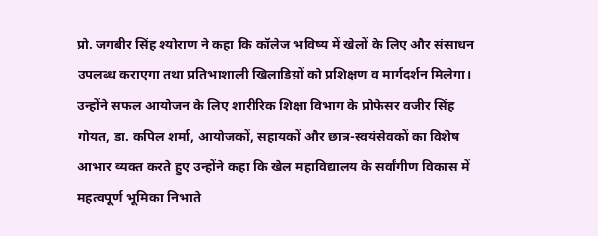प्रो. जगबीर सिंह श्योराण ने कहा कि कॉलेज भविष्य में खेलों के लिए और संसाधन उपलब्ध कराएगा तथा प्रतिभाशाली खिलाडिय़ों को प्रशिक्षण व मार्गदर्शन मिलेगा।
उन्होंने सफल आयोजन के लिए शारीरिक शिक्षा विभाग के प्रोफेसर वजीर सिंह गोयत, डा. कपिल शर्मा, आयोजकों, सहायकों और छात्र-स्वयंसेवकों का विशेष आभार व्यक्त करते हुए उन्होंने कहा कि खेल महाविद्यालय के सर्वांगीण विकास में महत्वपूर्ण भूमिका निभाते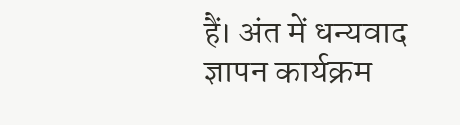हैं। अंत में धन्यवाद ज्ञापन कार्यक्रम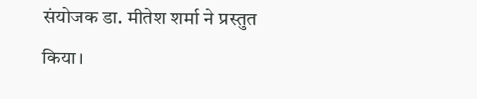संयोजक डा. मीतेश शर्मा ने प्रस्तुत किया।